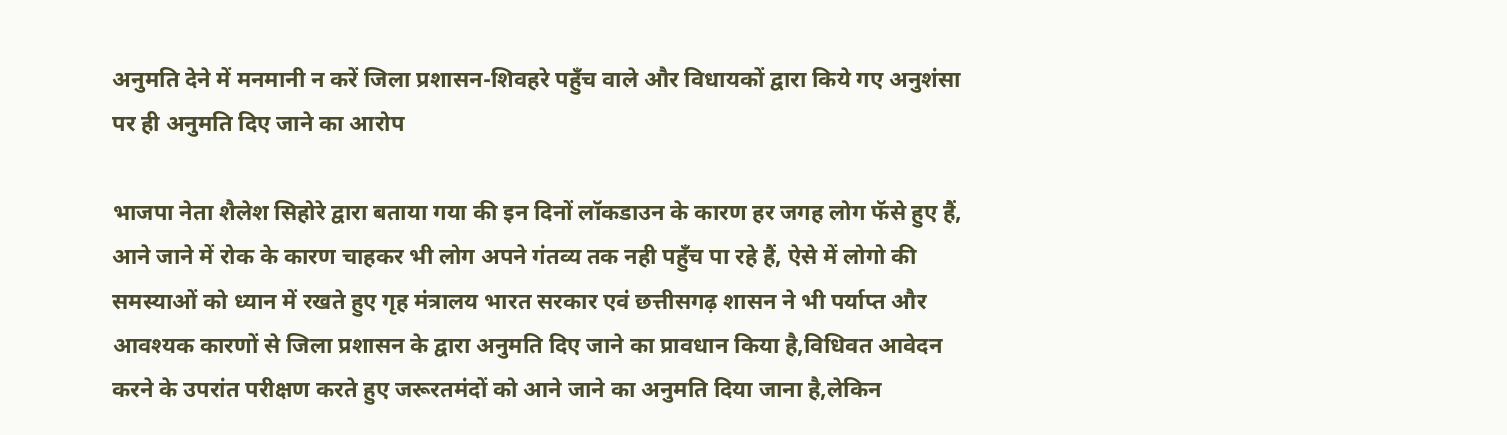अनुमति देने में मनमानी न करें जिला प्रशासन-शिवहरे पहुँच वाले और विधायकों द्वारा किये गए अनुशंसा पर ही अनुमति दिए जाने का आरोप

भाजपा नेता शैलेश सिहोरे द्वारा बताया गया की इन दिनों लॉकडाउन के कारण हर जगह लोग फॅसे हुए हैं, आने जाने में रोक के कारण चाहकर भी लोग अपने गंतव्य तक नही पहुँच पा रहे हैं, ऐसे में लोगो की समस्याओं को ध्यान में रखते हुए गृह मंत्रालय भारत सरकार एवं छत्तीसगढ़ शासन ने भी पर्याप्त और आवश्यक कारणों से जिला प्रशासन के द्वारा अनुमति दिए जाने का प्रावधान किया है,विधिवत आवेदन करने के उपरांत परीक्षण करते हुए जरूरतमंदों को आने जाने का अनुमति दिया जाना है,लेकिन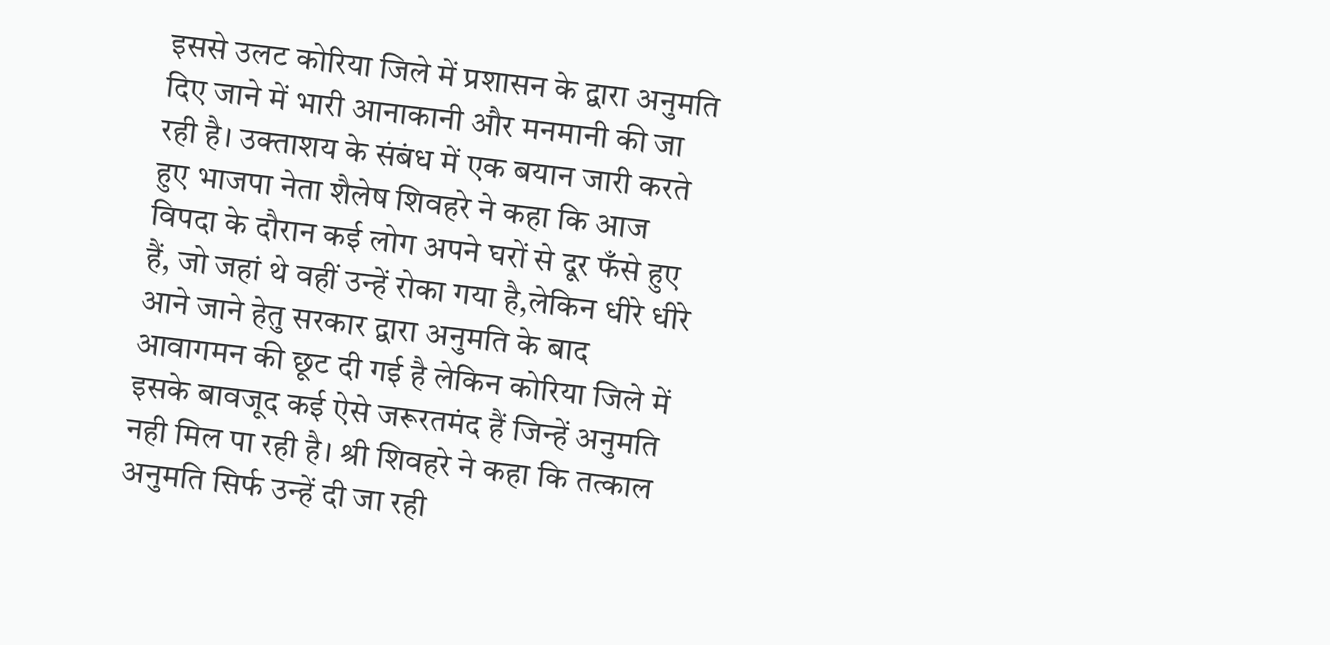इससे उलट कोरिया जिले में प्रशासन के द्वारा अनुमति दिए जाने में भारी आनाकानी और मनमानी की जा रही है। उक्ताशय के संबंध में एक बयान जारी करते हुए भाजपा नेता शैलेष शिवहरे ने कहा कि आज विपदा के दौरान कई लोग अपने घरों से दूर फँसे हुए हैं, जो जहां थे वहीं उन्हें रोका गया है,लेकिन धीरे धीरे आने जाने हेतु सरकार द्वारा अनुमति के बाद आवागमन की छूट दी गई है लेकिन कोरिया जिले में इसके बावजूद कई ऐसे जरूरतमंद हैं जिन्हें अनुमति नही मिल पा रही है। श्री शिवहरे ने कहा कि तत्काल अनुमति सिर्फ उन्हें दी जा रही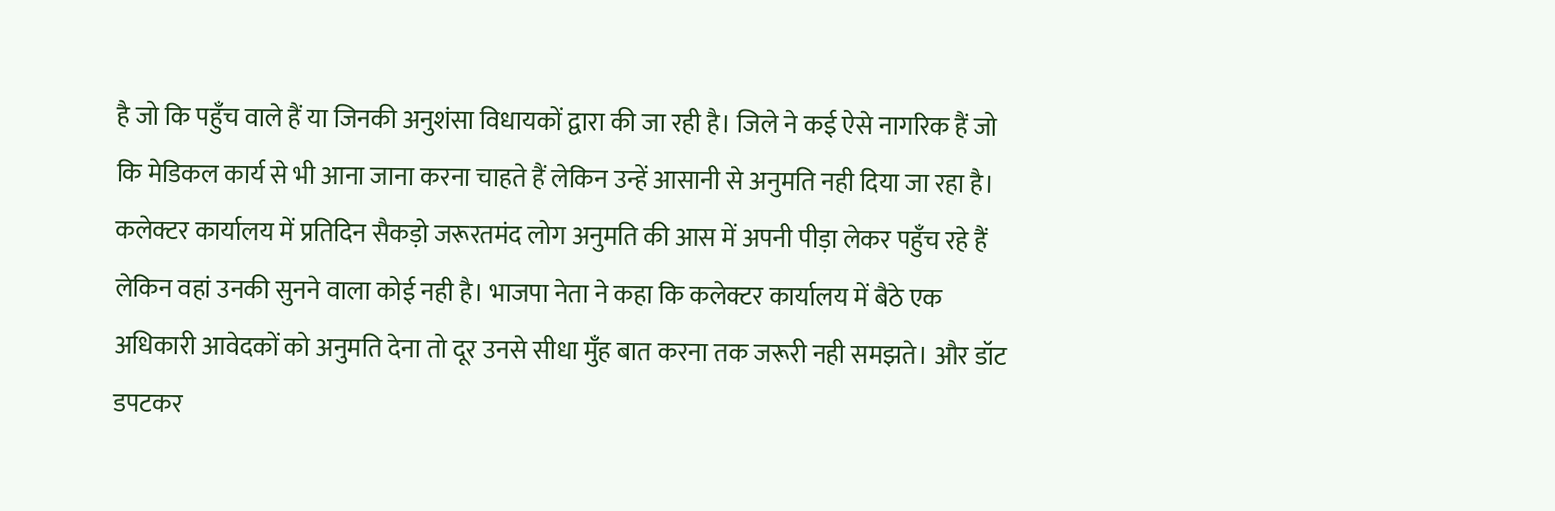है जो कि पहुँच वाले हैं या जिनकी अनुशंसा विधायकों द्वारा की जा रही है। जिले ने कई ऐसे नागरिक हैं जो कि मेडिकल कार्य से भी आना जाना करना चाहते हैं लेकिन उन्हें आसानी से अनुमति नही दिया जा रहा है। कलेक्टर कार्यालय में प्रतिदिन सैकड़ो जरूरतमंद लोग अनुमति की आस में अपनी पीड़ा लेकर पहुँच रहे हैं लेकिन वहां उनकी सुनने वाला कोई नही है। भाजपा नेता ने कहा कि कलेक्टर कार्यालय में बैठे एक अधिकारी आवेदकों को अनुमति देना तो दूर उनसे सीधा मुँह बात करना तक जरूरी नही समझते। और डॉट डपटकर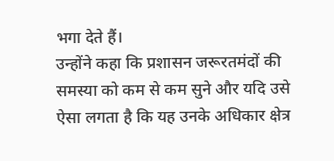भगा देते हैं।
उन्होंने कहा कि प्रशासन जरूरतमंदों की समस्या को कम से कम सुने और यदि उसे ऐसा लगता है कि यह उनके अधिकार क्षेत्र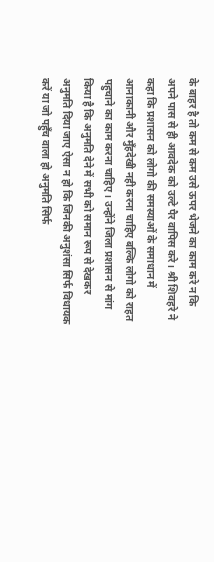के बाहर है तो कम से कम उसे ऊपर भेजने का काम करे न कि अपने पास से ही आवदेक को उल्टे पैर वापिस करे। श्री शिवहरे ने कहा कि प्रशासन को लोगो की समस्याओं के समाधान में आनाकानी और मुँहदेखी नही करना चाहिए बल्कि लोगो को राहत पहुचाने का काम करना चाहिए। उन्होंने जिला प्रशासन से मांग किया है कि अनुमति देने में सभी को समान रूप से देखकर अनुमति दिया जाए ऐसा न हो कि जिनकी अनुशंसा सिर्फ विधायक करें या जो पहुँच वाला हो अनुमति सिर्फ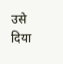उसे दिया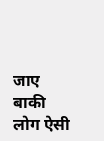जाए बाकी लोग ऐसी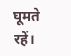घूमते रहें।